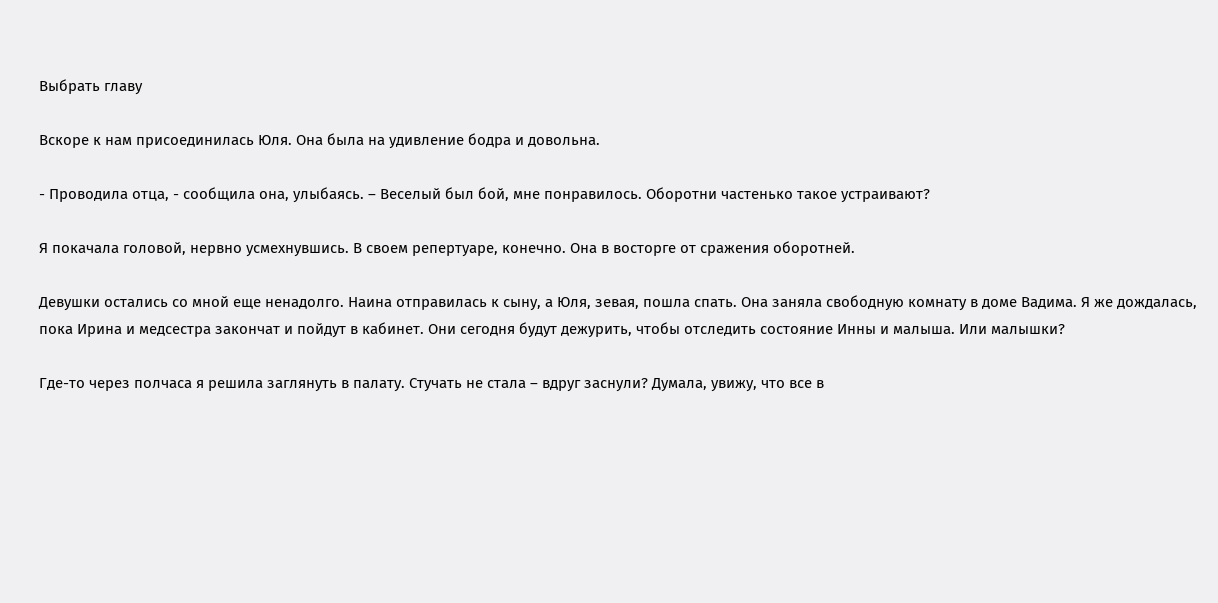Выбрать главу

Вскоре к нам присоединилась Юля. Она была на удивление бодра и довольна.

- Проводила отца, - сообщила она, улыбаясь. – Веселый был бой, мне понравилось. Оборотни частенько такое устраивают?

Я покачала головой, нервно усмехнувшись. В своем репертуаре, конечно. Она в восторге от сражения оборотней.

Девушки остались со мной еще ненадолго. Наина отправилась к сыну, а Юля, зевая, пошла спать. Она заняла свободную комнату в доме Вадима. Я же дождалась, пока Ирина и медсестра закончат и пойдут в кабинет. Они сегодня будут дежурить, чтобы отследить состояние Инны и малыша. Или малышки?

Где-то через полчаса я решила заглянуть в палату. Стучать не стала – вдруг заснули? Думала, увижу, что все в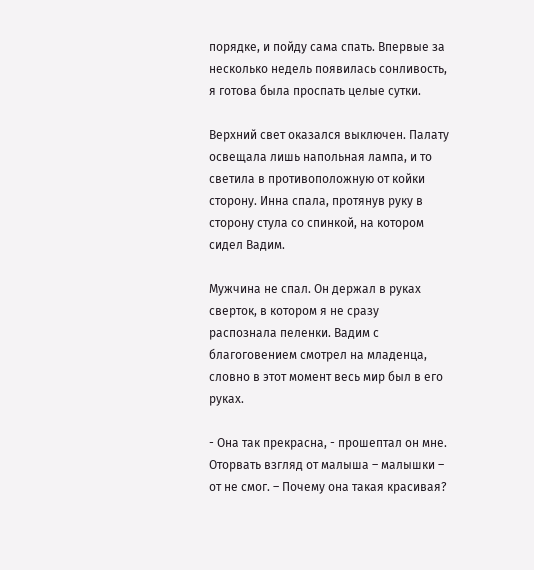порядке, и пойду сама спать. Впервые за несколько недель появилась сонливость, я готова была проспать целые сутки.

Верхний свет оказался выключен. Палату освещала лишь напольная лампа, и то светила в противоположную от койки сторону. Инна спала, протянув руку в сторону стула со спинкой, на котором сидел Вадим.

Мужчина не спал. Он держал в руках сверток, в котором я не сразу распознала пеленки. Вадим с благоговением смотрел на младенца, словно в этот момент весь мир был в его руках.

- Она так прекрасна, - прошептал он мне. Оторвать взгляд от малыша – малышки – от не смог. – Почему она такая красивая?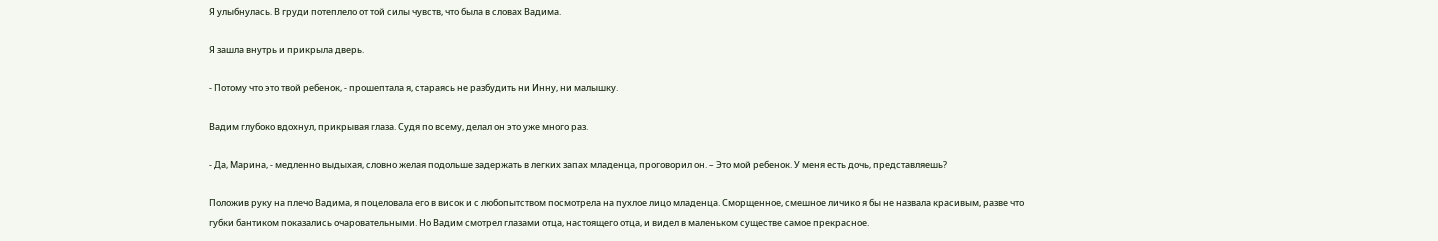Я улыбнулась. В груди потеплело от той силы чувств, что была в словах Вадима.

Я зашла внутрь и прикрыла дверь.

- Потому что это твой ребенок, - прошептала я, стараясь не разбудить ни Инну, ни малышку.

Вадим глубоко вдохнул, прикрывая глаза. Судя по всему, делал он это уже много раз.

- Да, Марина, - медленно выдыхая, словно желая подольше задержать в легких запах младенца, проговорил он. – Это мой ребенок. У меня есть дочь, представляешь?

Положив руку на плечо Вадима, я поцеловала его в висок и с любопытством посмотрела на пухлое лицо младенца. Сморщенное, смешное личико я бы не назвала красивым, разве что губки бантиком показались очаровательными. Но Вадим смотрел глазами отца, настоящего отца, и видел в маленьком существе самое прекрасное.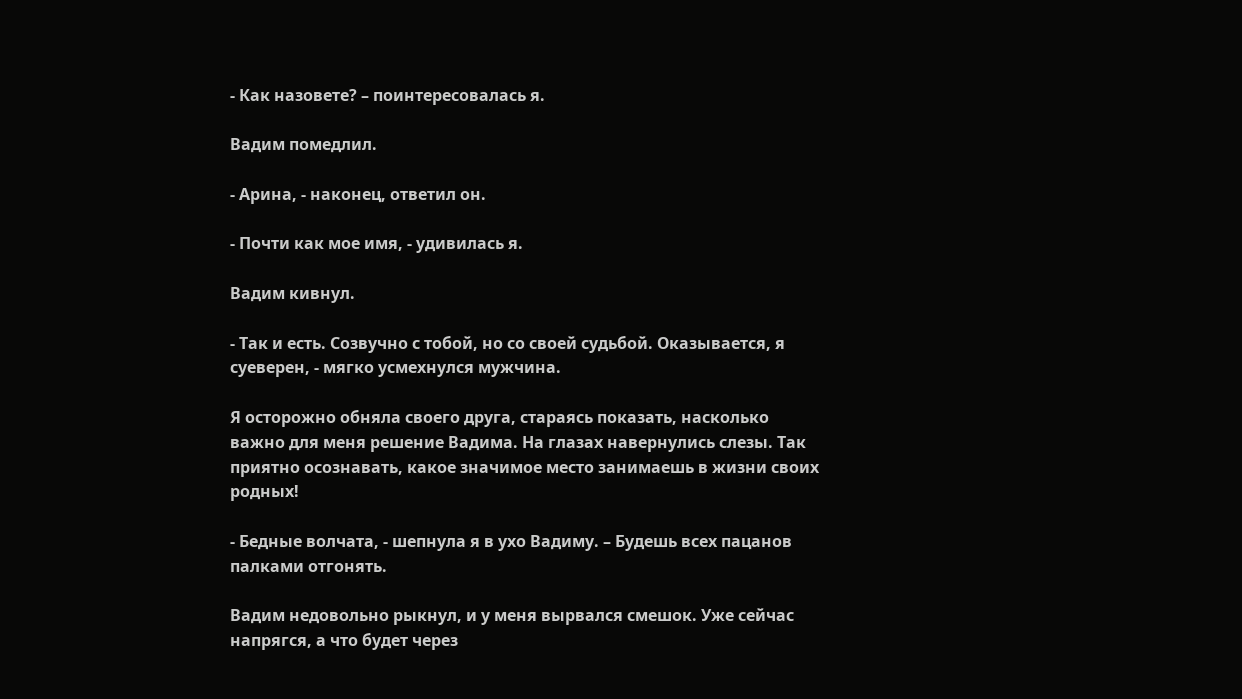- Как назовете? – поинтересовалась я.

Вадим помедлил.

- Арина, - наконец, ответил он.

- Почти как мое имя, - удивилась я.

Вадим кивнул.

- Так и есть. Созвучно с тобой, но со своей судьбой. Оказывается, я суеверен, - мягко усмехнулся мужчина.

Я осторожно обняла своего друга, стараясь показать, насколько важно для меня решение Вадима. На глазах навернулись слезы. Так приятно осознавать, какое значимое место занимаешь в жизни своих родных!

- Бедные волчата, - шепнула я в ухо Вадиму. – Будешь всех пацанов палками отгонять.

Вадим недовольно рыкнул, и у меня вырвался смешок. Уже сейчас напрягся, а что будет через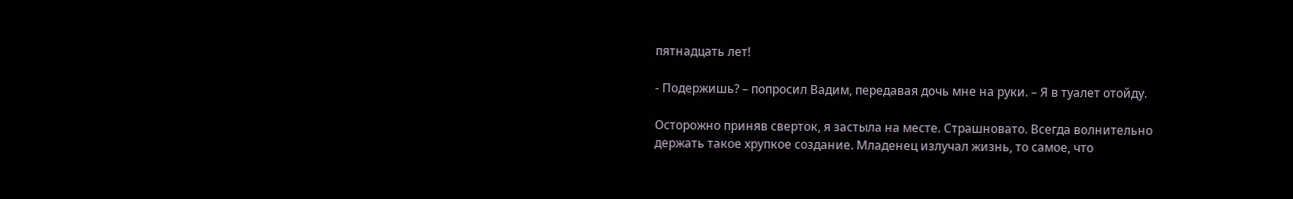пятнадцать лет!

- Подержишь? – попросил Вадим, передавая дочь мне на руки. – Я в туалет отойду.

Осторожно приняв сверток, я застыла на месте. Страшновато. Всегда волнительно держать такое хрупкое создание. Младенец излучал жизнь, то самое, что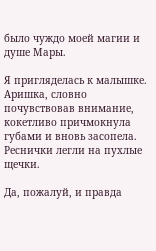было чуждо моей магии и душе Мары.

Я пригляделась к малышке. Аришка, словно почувствовав внимание, кокетливо причмокнула губами и вновь засопела. Реснички легли на пухлые щечки.

Да, пожалуй, и правда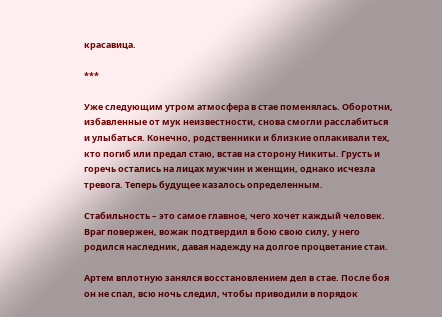красавица.

***

Уже следующим утром атмосфера в стае поменялась. Оборотни, избавленные от мук неизвестности, снова смогли расслабиться и улыбаться. Конечно, родственники и близкие оплакивали тех, кто погиб или предал стаю, встав на сторону Никиты. Грусть и горечь остались на лицах мужчин и женщин, однако исчезла тревога. Теперь будущее казалось определенным.

Стабильность – это самое главное, чего хочет каждый человек. Враг повержен, вожак подтвердил в бою свою силу, у него родился наследник, давая надежду на долгое процветание стаи.

Артем вплотную занялся восстановлением дел в стае. После боя он не спал, всю ночь следил, чтобы приводили в порядок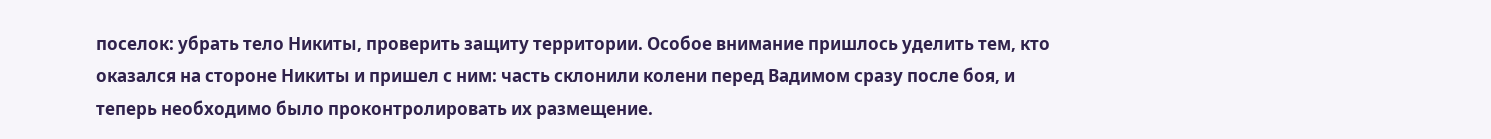поселок: убрать тело Никиты, проверить защиту территории. Особое внимание пришлось уделить тем, кто оказался на стороне Никиты и пришел с ним: часть склонили колени перед Вадимом сразу после боя, и теперь необходимо было проконтролировать их размещение.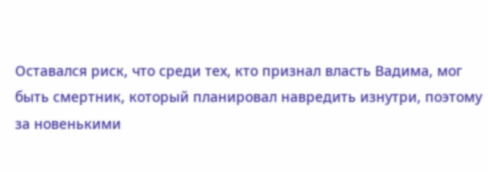Оставался риск, что среди тех, кто признал власть Вадима, мог быть смертник, который планировал навредить изнутри, поэтому за новенькими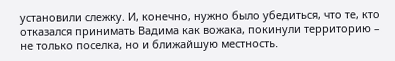установили слежку. И, конечно, нужно было убедиться, что те, кто отказался принимать Вадима как вожака, покинули территорию – не только поселка, но и ближайшую местность.